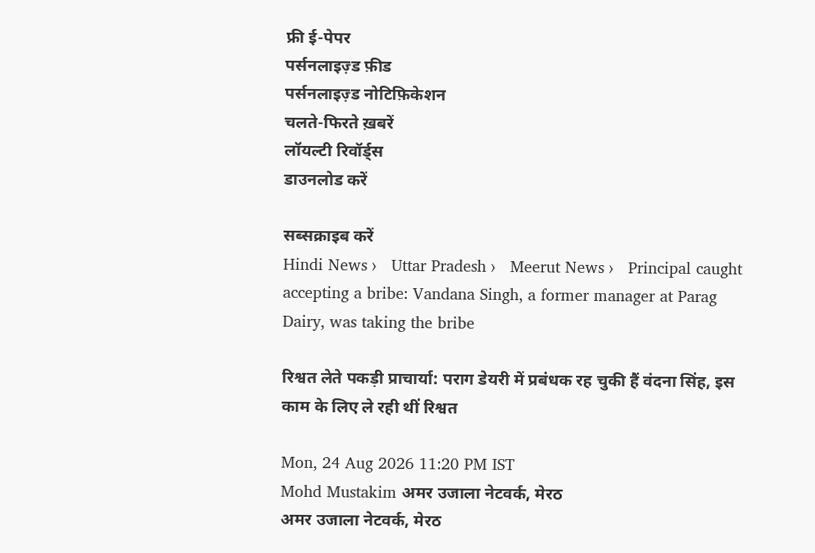फ्री ई-पेपर
पर्सनलाइज़्ड फ़ीड
पर्सनलाइज़्ड नोटिफ़िकेशन
चलते-फिरते ख़बरें
लॉयल्टी रिवॉर्ड्स
डाउनलोड करें

सब्सक्राइब करें
Hindi News ›   Uttar Pradesh ›   Meerut News ›   Principal caught accepting a bribe: Vandana Singh, a former manager at Parag Dairy, was taking the bribe

रिश्वत लेते पकड़ी प्राचार्या: पराग डेयरी में प्रबंधक रह चुकी हैं वंदना सिंह, इस काम के लिए ले रही थीं रिश्वत

Mon, 24 Aug 2026 11:20 PM IST
Mohd Mustakim अमर उजाला नेटवर्क, मेरठ
अमर उजाला नेटवर्क, मेरठ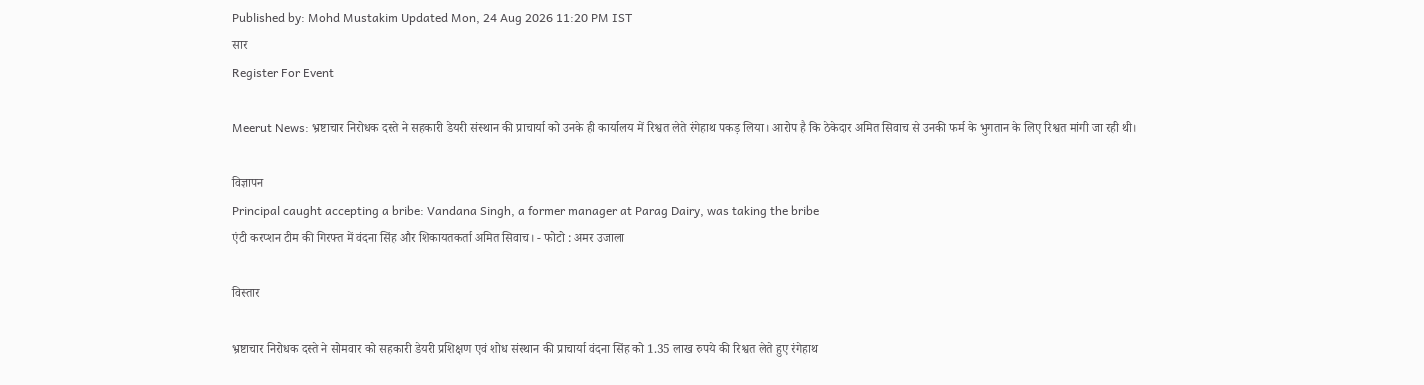Published by: Mohd Mustakim Updated Mon, 24 Aug 2026 11:20 PM IST
सार
Register For Event

Meerut News: भ्रष्टाचार निरोधक दस्ते ने सहकारी डेयरी संस्थान की प्राचार्या को उनके ही कार्यालय में रिश्वत लेते रंगेहाथ पकड़ लिया। आरोप है कि ठेकेदार अमित सिवाच से उनकी फर्म के भुगतान के लिए रिश्वत मांगी जा रही थी।

विज्ञापन
Principal caught accepting a bribe: Vandana Singh, a former manager at Parag Dairy, was taking the bribe
एंटी करप्शन टीम की गिरफ्त में वंदना सिंह और शिकायतकर्ता अमित सिवाच। - फोटो : अमर उजाला

विस्तार

भ्रष्टाचार निरोधक दस्ते ने सोमवार को सहकारी डेयरी प्रशिक्षण एवं शोध संस्थान की प्राचार्या वंदना सिंह को 1.35 लाख रुपये की रिश्वत लेते हुए रंगेहाथ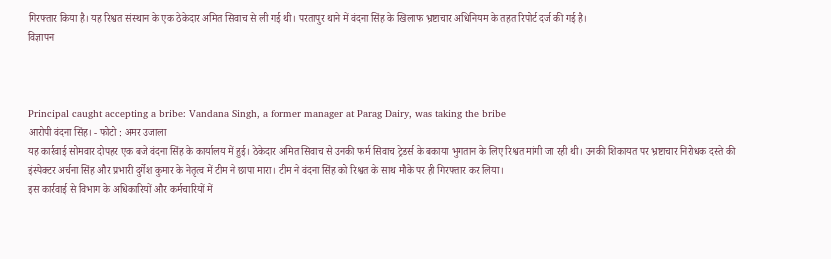गिरफ्तार किया है। यह रिश्वत संस्थान के एक ठेकेदार अमित सिवाच से ली गई थी। परतापुर थाने में वंदना सिंह के खिलाफ भ्रष्टाचार अधिनियम के तहत रिपोर्ट दर्ज की गई है।
विज्ञापन



Principal caught accepting a bribe: Vandana Singh, a former manager at Parag Dairy, was taking the bribe
आरोपी वंदना सिंह। - फोटो : अमर उजाला
यह कार्रवाई सोमवार दोपहर एक बजे वंदना सिंह के कार्यालय में हुई। ठेकेदार अमित सिवाच से उनकी फर्म सिवाच ट्रेडर्स के बकाया भुगतान के लिए रिश्वत मांगी जा रही थी। उनकी शिकायत पर भ्रष्टाचार निरोधक दस्ते की इंस्पेक्टर अर्चना सिंह और प्रभारी दुर्गेश कुमार के नेतृत्व में टीम ने छापा मारा। टीम ने वंदना सिंह को रिश्वत के साथ मौके पर ही गिरफ्तार कर लिया।
इस कार्रवाई से विभाग के अधिकारियों और कर्मचारियों में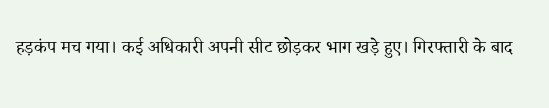हड़कंप मच गया। कई अधिकारी अपनी सीट छोड़कर भाग खड़े हुए। गिरफ्तारी के बाद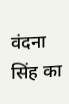वंदना सिंह का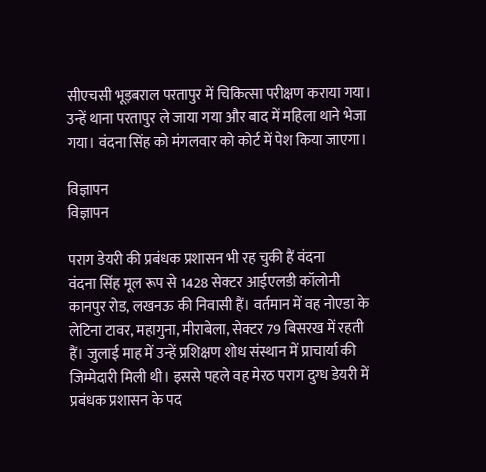सीएचसी भूड़बराल परतापुर में चिकित्सा परीक्षण कराया गया। उन्हें थाना परतापुर ले जाया गया और बाद में महिला थाने भेजा गया। वंदना सिंह को मंगलवार को कोर्ट में पेश किया जाएगा।

विज्ञापन
विज्ञापन

पराग डेयरी की प्रबंधक प्रशासन भी रह चुकी हैं वंदना
वंदना सिंह मूल रूप से 1428 सेक्टर आईएलडी कॉलोनी कानपुर रोड, लखनऊ की निवासी हैं। वर्तमान में वह नोएडा के लेटिना टावर, महागुना, मीराबेला, सेक्टर 79 बिसरख में रहती हैं। जुलाई माह में उन्हें प्रशिक्षण शोध संस्थान में प्राचार्या की जिम्मेदारी मिली थी। इससे पहले वह मेरठ पराग दुग्ध डेयरी में प्रबंधक प्रशासन के पद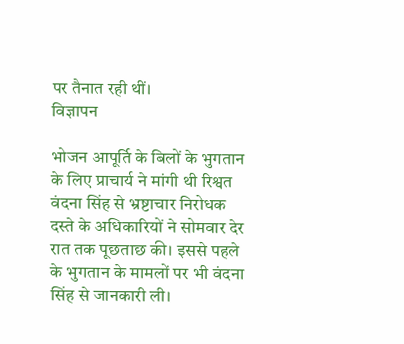पर तैनात रही थीं।
विज्ञापन

भोजन आपूर्ति के बिलों के भुगतान के लिए प्राचार्य ने मांगी थी रिश्वत
वंदना सिंह से भ्रष्टाचार निरोधक दस्ते के अधिकारियों ने सोमवार देर रात तक पूछताछ की। इससे पहले के भुगतान के मामलों पर भी वंदना सिंह से जानकारी ली।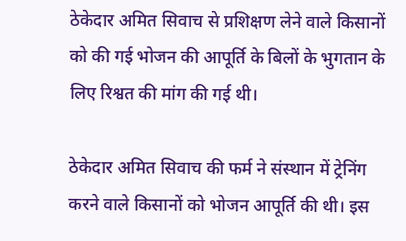ठेकेदार अमित सिवाच से प्रशिक्षण लेने वाले किसानों को की गई भोजन की आपूर्ति के बिलों के भुगतान के लिए रिश्वत की मांग की गई थी।

ठेकेदार अमित सिवाच की फर्म ने संस्थान में ट्रेनिंग करने वाले किसानों को भोजन आपूर्ति की थी। इस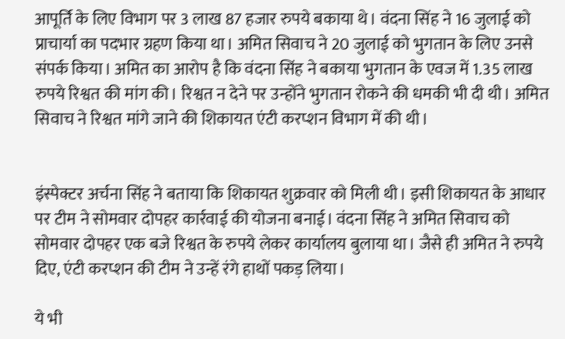आपूर्ति के लिए विभाग पर 3 लाख 87 हजार रुपये बकाया थे। वंदना सिंह ने 16 जुलाई को प्राचार्या का पदभार ग्रहण किया था। अमित सिवाच ने 20 जुलाई को भुगतान के लिए उनसे संपर्क किया। अमित का आरोप है कि वंदना सिंह ने बकाया भुगतान के एवज में 1.35 लाख रुपये रिश्वत की मांग की। रिश्वत न देने पर उन्होंने भुगतान रोकने की धमकी भी दी थी। अमित सिवाच ने रिश्वत मांगे जाने की शिकायत एंटी करप्शन विभाग में की थी।


इंस्पेक्टर अर्चना सिंह ने बताया कि शिकायत शुक्रवार को मिली थी। इसी शिकायत के आधार पर टीम ने सोमवार दोपहर कार्रवाई की योजना बनाई। वंदना सिंह ने अमित सिवाच को सोमवार दोपहर एक बजे रिश्वत के रुपये लेकर कार्यालय बुलाया था। जैसे ही अमित ने रुपये दिए, एंटी करप्शन की टीम ने उन्हें रंगे हाथों पकड़ लिया।

ये भी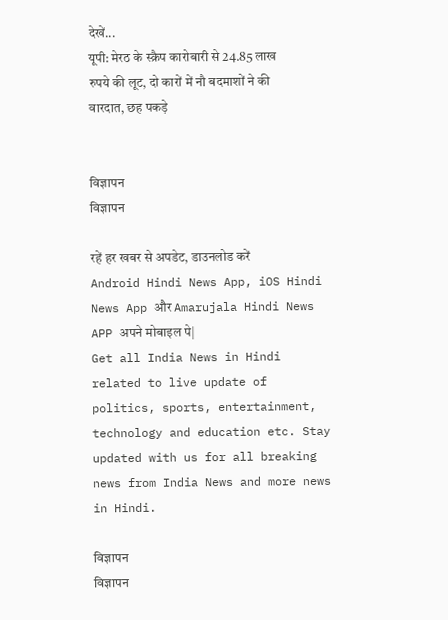देखें...
यूपी: मेरठ के स्क्रैप कारोबारी से 24.85 लाख रुपये की लूट, दो कारों में नौ बदमाशों ने की वारदात, छह पकड़े


विज्ञापन
विज्ञापन

रहें हर खबर से अपडेट, डाउनलोड करें Android Hindi News App, iOS Hindi News App और Amarujala Hindi News APP अपने मोबाइल पे|
Get all India News in Hindi related to live update of politics, sports, entertainment, technology and education etc. Stay updated with us for all breaking news from India News and more news in Hindi.

विज्ञापन
विज्ञापन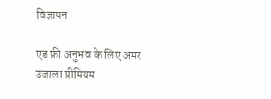विज्ञापन

एड फ्री अनुभव के लिए अमर उजाला प्रीमियम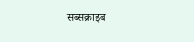सब्सक्राइब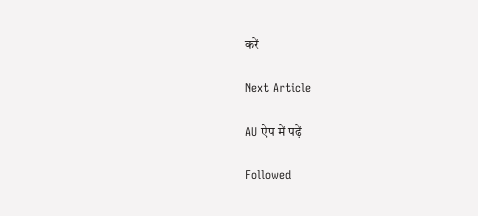करें

Next Article

AU ऐप में पढ़ें

Followed